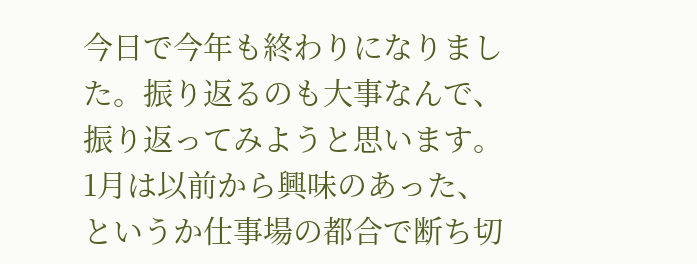今日で今年も終わりになりました。振り返るのも大事なんで、振り返ってみようと思います。
1月は以前から興味のあった、というか仕事場の都合で断ち切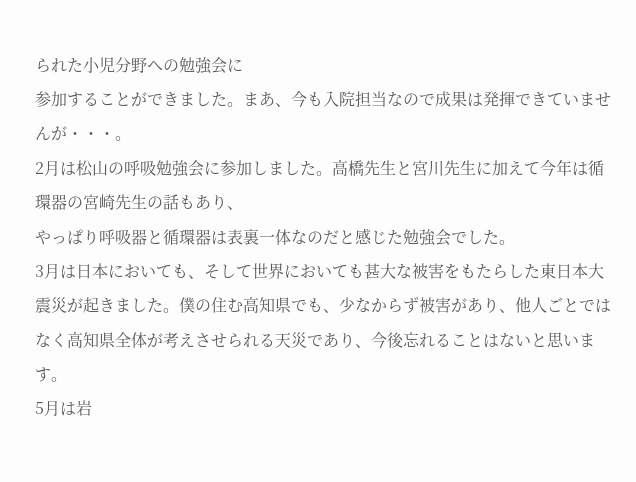られた小児分野への勉強会に
参加することができました。まあ、今も入院担当なので成果は発揮できていませんが・・・。
2月は松山の呼吸勉強会に参加しました。高橋先生と宮川先生に加えて今年は循環器の宮崎先生の話もあり、
やっぱり呼吸器と循環器は表裏一体なのだと感じた勉強会でした。
3月は日本においても、そして世界においても甚大な被害をもたらした東日本大震災が起きました。僕の住む高知県でも、少なからず被害があり、他人ごとではなく高知県全体が考えさせられる天災であり、今後忘れることはないと思います。
5月は岩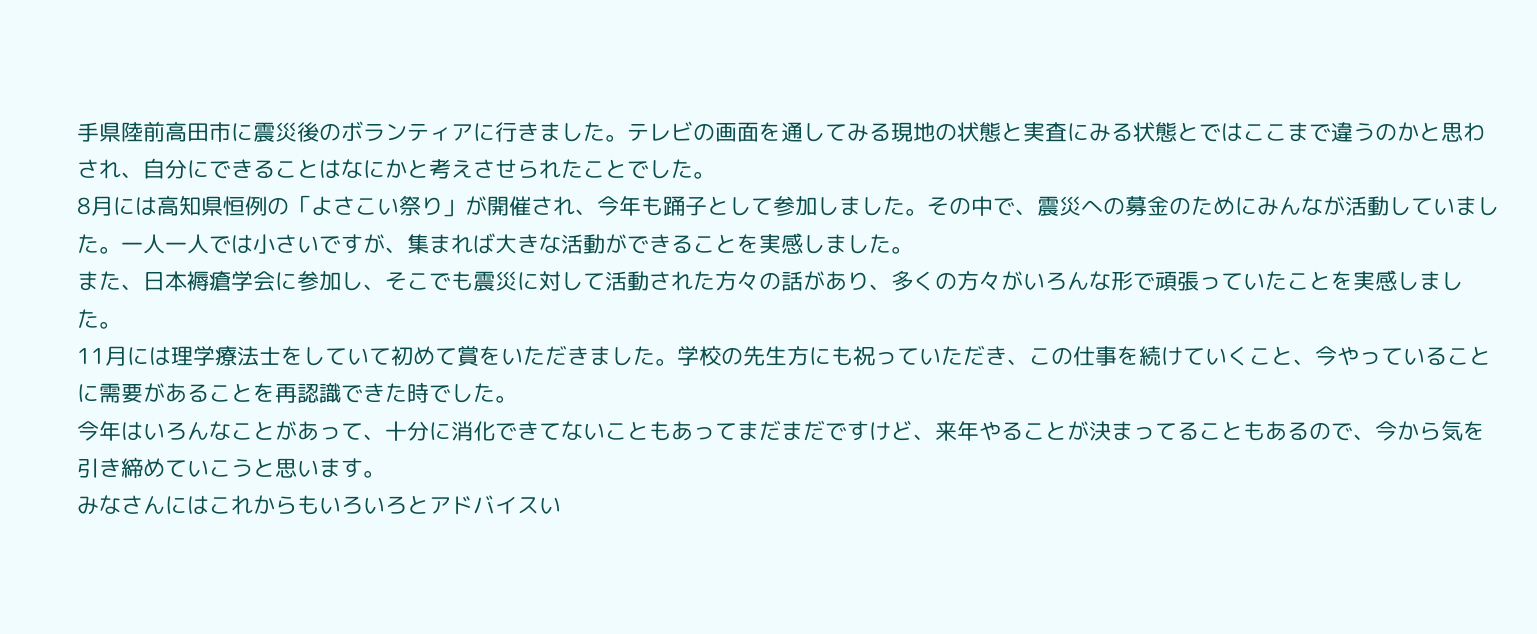手県陸前高田市に震災後のボランティアに行きました。テレビの画面を通してみる現地の状態と実査にみる状態とではここまで違うのかと思わされ、自分にできることはなにかと考えさせられたことでした。
8月には高知県恒例の「よさこい祭り」が開催され、今年も踊子として参加しました。その中で、震災への募金のためにみんなが活動していました。一人一人では小さいですが、集まれば大きな活動ができることを実感しました。
また、日本褥瘡学会に参加し、そこでも震災に対して活動された方々の話があり、多くの方々がいろんな形で頑張っていたことを実感しました。
11月には理学療法士をしていて初めて賞をいただきました。学校の先生方にも祝っていただき、この仕事を続けていくこと、今やっていることに需要があることを再認識できた時でした。
今年はいろんなことがあって、十分に消化できてないこともあってまだまだですけど、来年やることが決まってることもあるので、今から気を引き締めていこうと思います。
みなさんにはこれからもいろいろとアドバイスい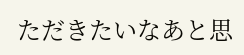ただきたいなあと思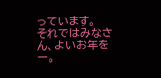っています。
それではみなさん、よいお年をー。